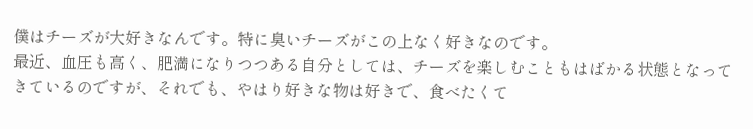僕はチーズが大好きなんです。特に臭いチーズがこの上なく好きなのです。
最近、血圧も高く、肥満になりつつある自分としては、チーズを楽しむこともはばかる状態となってきているのですが、それでも、やはり好きな物は好きで、食べたくて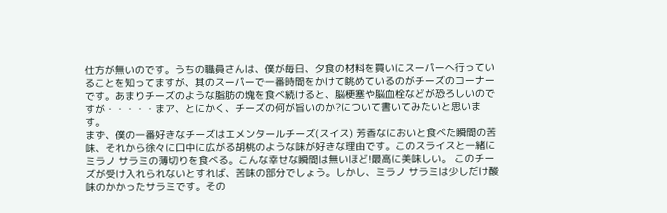仕方が無いのです。うちの職員さんは、僕が毎日、夕食の材料を買いにスーパーへ行っていることを知ってますが、其のスーパーで一番時間をかけて眺めているのがチーズのコーナーです。あまりチーズのような脂肪の塊を食べ続けると、脳梗塞や脳血栓などが恐ろしいのですが・・・・・まア、とにかく、チーズの何が旨いのか?について書いてみたいと思います。
まず、僕の一番好きなチーズはエメンタールチーズ(スイス) 芳香なにおいと食べた瞬間の苦味、それから徐々に口中に広がる胡桃のような味が好きな理由です。このスライスと一緒にミラノ サラミの薄切りを食べる。こんな幸せな瞬間は無いほど!最高に美味しい。 このチーズが受け入れられないとすれば、苦味の部分でしょう。しかし、ミラノ サラミは少しだけ酸味のかかったサラミです。その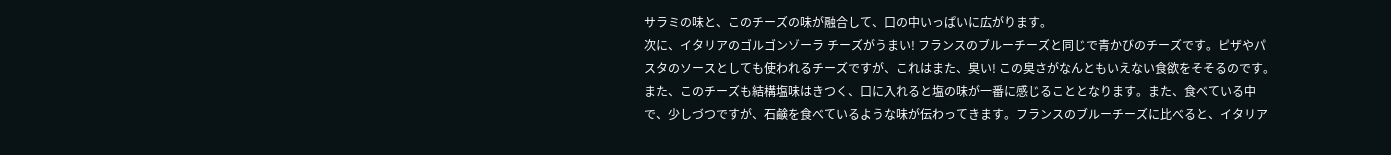サラミの味と、このチーズの味が融合して、口の中いっぱいに広がります。
次に、イタリアのゴルゴンゾーラ チーズがうまい! フランスのブルーチーズと同じで青かびのチーズです。ピザやパスタのソースとしても使われるチーズですが、これはまた、臭い! この臭さがなんともいえない食欲をそそるのです。また、このチーズも結構塩味はきつく、口に入れると塩の味が一番に感じることとなります。また、食べている中で、少しづつですが、石鹸を食べているような味が伝わってきます。フランスのブルーチーズに比べると、イタリア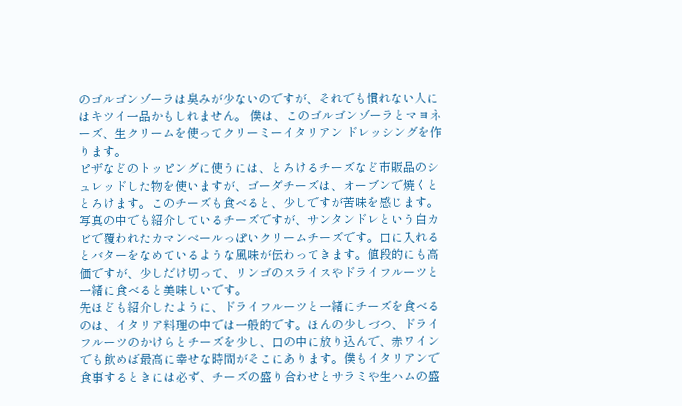のゴルゴンゾーラは臭みが少ないのですが、それでも慣れない人にはキツイ一品かもしれません。 僕は、このゴルゴンゾーラとマヨネーズ、生クリームを使ってクリーミーイタリアン ドレッシングを作ります。
ピザなどのトッピングに使うには、とろけるチーズなど市販品のシュレッドした物を使いますが、ゴーダチーズは、オーブンで焼くととろけます。このチーズも食べると、少しですが苦味を感じます。
写真の中でも紹介しているチーズですが、サンタンドレという白カビで覆われたカマンベールっぽいクリームチーズです。口に入れるとバターをなめているような風味が伝わってきます。値段的にも高価ですが、少しだけ切って、リンゴのスライスやドライフルーツと一緒に食べると美味しいです。
先ほども紹介したように、ドライフルーツと一緒にチーズを食べるのは、イタリア料理の中では一般的です。ほんの少しづつ、ドライフルーツのかけらとチーズを少し、口の中に放り込んで、赤ワインでも飲めば最高に幸せな時間がそこにあります。僕もイタリアンで食事するときには必ず、チーズの盛り合わせとサラミや生ハムの盛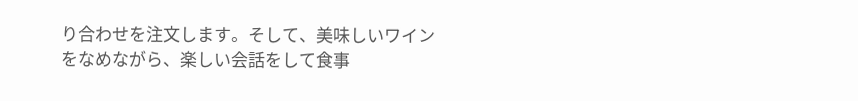り合わせを注文します。そして、美味しいワインをなめながら、楽しい会話をして食事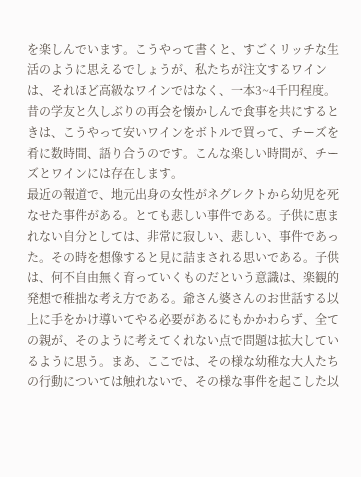を楽しんでいます。こうやって書くと、すごくリッチな生活のように思えるでしょうが、私たちが注文するワインは、それほど高級なワインではなく、一本3~4千円程度。昔の学友と久しぶりの再会を懐かしんで食事を共にするときは、こうやって安いワインをボトルで買って、チーズを肴に数時間、語り合うのです。こんな楽しい時間が、チーズとワインには存在します。
最近の報道で、地元出身の女性がネグレクトから幼児を死なせた事件がある。とても悲しい事件である。子供に恵まれない自分としては、非常に寂しい、悲しい、事件であった。その時を想像すると見に詰まされる思いである。子供は、何不自由無く育っていくものだという意識は、楽観的発想で稚拙な考え方である。爺さん婆さんのお世話する以上に手をかけ導いてやる必要があるにもかかわらず、全ての親が、そのように考えてくれない点で問題は拡大しているように思う。まあ、ここでは、その様な幼稚な大人たちの行動については触れないで、その様な事件を起こした以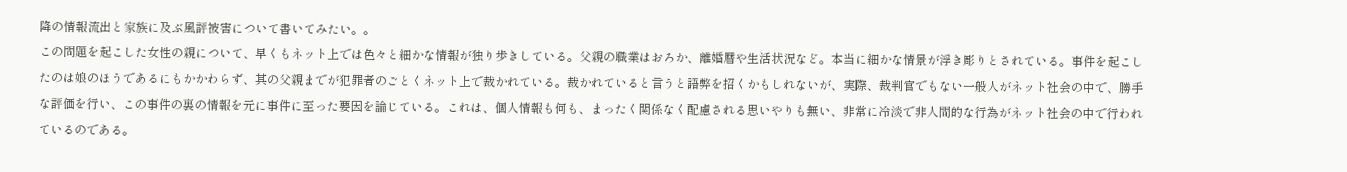降の情報流出と家族に及ぶ風評被害について書いてみたい。。
この問題を起こした女性の親について、早くもネット上では色々と細かな情報が独り歩きしている。父親の職業はおろか、離婚暦や生活状況など。本当に細かな情景が浮き彫りとされている。事件を起こしたのは娘のほうであるにもかかわらず、其の父親までが犯罪者のごとくネット上で裁かれている。裁かれていると言うと語弊を招くかもしれないが、実際、裁判官でもない一般人がネット社会の中で、勝手な評価を行い、この事件の裏の情報を元に事件に至った要因を論じている。これは、個人情報も何も、まったく関係なく配慮される思いやりも無い、非常に冷淡で非人間的な行為がネット社会の中で行われているのである。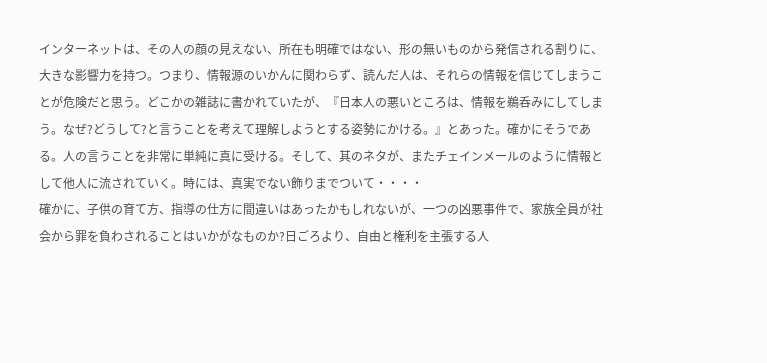インターネットは、その人の顔の見えない、所在も明確ではない、形の無いものから発信される割りに、大きな影響力を持つ。つまり、情報源のいかんに関わらず、読んだ人は、それらの情報を信じてしまうことが危険だと思う。どこかの雑誌に書かれていたが、『日本人の悪いところは、情報を鵜呑みにしてしまう。なぜ?どうして?と言うことを考えて理解しようとする姿勢にかける。』とあった。確かにそうである。人の言うことを非常に単純に真に受ける。そして、其のネタが、またチェインメールのように情報として他人に流されていく。時には、真実でない飾りまでついて・・・・
確かに、子供の育て方、指導の仕方に間違いはあったかもしれないが、一つの凶悪事件で、家族全員が社会から罪を負わされることはいかがなものか?日ごろより、自由と権利を主張する人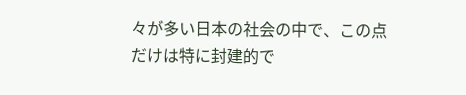々が多い日本の社会の中で、この点だけは特に封建的で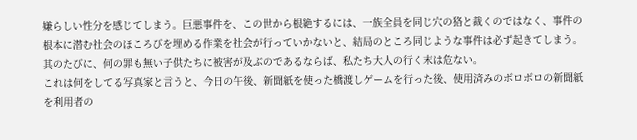嫌らしい性分を感じてしまう。巨悪事件を、この世から根絶するには、一族全員を同じ穴の狢と裁くのではなく、事件の根本に潜む社会のほころびを埋める作業を社会が行っていかないと、結局のところ同じような事件は必ず起きてしまう。其のたびに、何の罪も無い子供たちに被害が及ぶのであるならば、私たち大人の行く末は危ない。
これは何をしてる写真家と言うと、今日の午後、新聞紙を使った橋渡しゲームを行った後、使用済みのボロボロの新聞紙を利用者の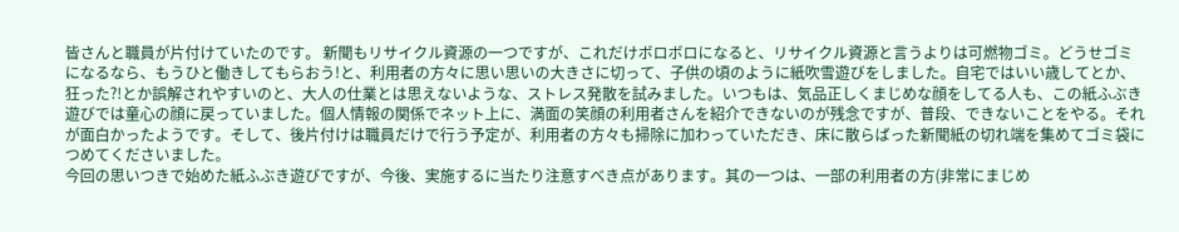皆さんと職員が片付けていたのです。 新聞もリサイクル資源の一つですが、これだけボロボロになると、リサイクル資源と言うよりは可燃物ゴミ。どうせゴミになるなら、もうひと働きしてもらおう!と、利用者の方々に思い思いの大きさに切って、子供の頃のように紙吹雪遊びをしました。自宅ではいい歳してとか、狂った?!とか誤解されやすいのと、大人の仕業とは思えないような、ストレス発散を試みました。いつもは、気品正しくまじめな顔をしてる人も、この紙ふぶき遊びでは童心の顔に戻っていました。個人情報の関係でネット上に、満面の笑顔の利用者さんを紹介できないのが残念ですが、普段、できないことをやる。それが面白かったようです。そして、後片付けは職員だけで行う予定が、利用者の方々も掃除に加わっていただき、床に散らばった新聞紙の切れ端を集めてゴミ袋につめてくださいました。
今回の思いつきで始めた紙ふぶき遊びですが、今後、実施するに当たり注意すべき点があります。其の一つは、一部の利用者の方(非常にまじめ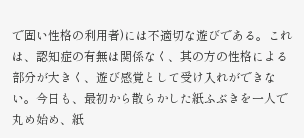で固い性格の利用者)には不適切な遊びである。これは、認知症の有無は関係なく、其の方の性格による部分が大きく、遊び感覚として受け入れができない。今日も、最初から散らかした紙ふぶきを一人で丸め始め、紙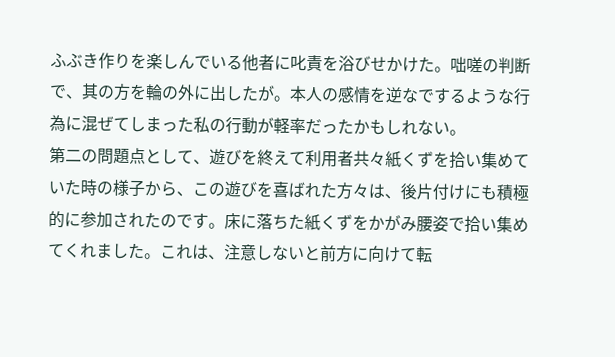ふぶき作りを楽しんでいる他者に叱責を浴びせかけた。咄嗟の判断で、其の方を輪の外に出したが。本人の感情を逆なでするような行為に混ぜてしまった私の行動が軽率だったかもしれない。
第二の問題点として、遊びを終えて利用者共々紙くずを拾い集めていた時の様子から、この遊びを喜ばれた方々は、後片付けにも積極的に参加されたのです。床に落ちた紙くずをかがみ腰姿で拾い集めてくれました。これは、注意しないと前方に向けて転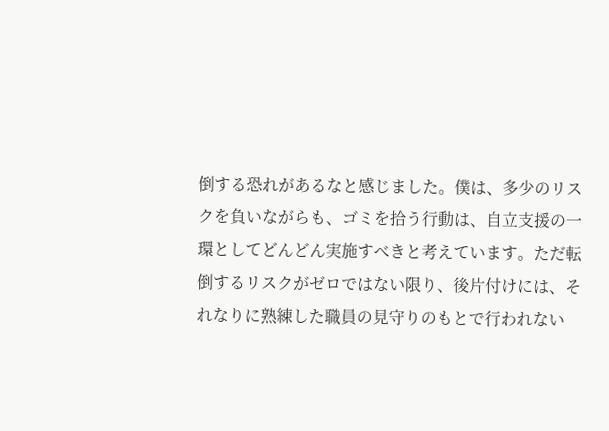倒する恐れがあるなと感じました。僕は、多少のリスクを負いながらも、ゴミを拾う行動は、自立支援の一環としてどんどん実施すべきと考えています。ただ転倒するリスクがゼロではない限り、後片付けには、それなりに熟練した職員の見守りのもとで行われない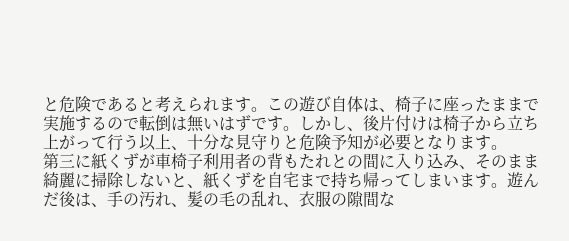と危険であると考えられます。この遊び自体は、椅子に座ったままで実施するので転倒は無いはずです。しかし、後片付けは椅子から立ち上がって行う以上、十分な見守りと危険予知が必要となります。
第三に紙くずが車椅子利用者の背もたれとの間に入り込み、そのまま綺麗に掃除しないと、紙くずを自宅まで持ち帰ってしまいます。遊んだ後は、手の汚れ、髪の毛の乱れ、衣服の隙間な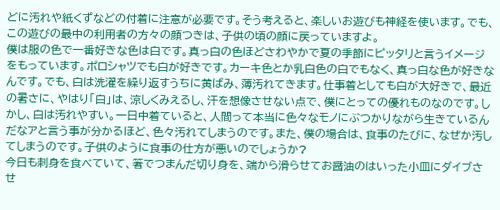どに汚れや紙くずなどの付着に注意が必要です。そう考えると、楽しいお遊びも神経を使います。でも、この遊びの最中の利用者の方々の顔つきは、子供の頃の顔に戻っていますよ。
僕は服の色で一番好きな色は白です。真っ白の色ほどさわやかで夏の季節にピッタリと言うイメージをもっています。ポロシャツでも白が好きです。カーキ色とか乳白色の白でもなく、真っ白な色が好きなんです。でも、白は洗濯を繰り返すうちに黄ばみ、薄汚れてきます。仕事着としても白が大好きで、最近の暑さに、やはり「白」は、涼しくみえるし、汗を想像させない点で、僕にとっての優れものなのです。しかし、白は汚れやすい。一日中着ていると、人間って本当に色々なモノにぶつかりながら生きているんだなアと言う事が分かるほど、色々汚れてしまうのです。また、僕の場合は、食事のたびに、なぜか汚してしまうのです。子供のように食事の仕方が悪いのでしょうか?
今日も刺身を食べていて、箸でつまんだ切り身を、端から滑らせてお醤油のはいった小皿にダイブさせ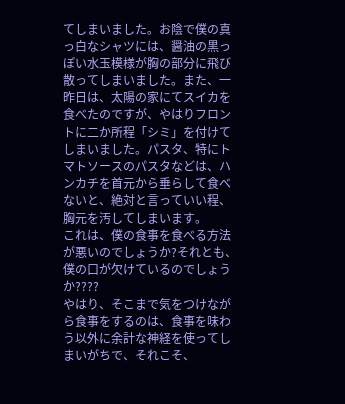てしまいました。お陰で僕の真っ白なシャツには、醤油の黒っぽい水玉模様が胸の部分に飛び散ってしまいました。また、一昨日は、太陽の家にてスイカを食べたのですが、やはりフロントに二か所程「シミ」を付けてしまいました。パスタ、特にトマトソースのパスタなどは、ハンカチを首元から垂らして食べないと、絶対と言っていい程、胸元を汚してしまいます。
これは、僕の食事を食べる方法が悪いのでしょうか?それとも、僕の口が欠けているのでしょうか????
やはり、そこまで気をつけながら食事をするのは、食事を味わう以外に余計な神経を使ってしまいがちで、それこそ、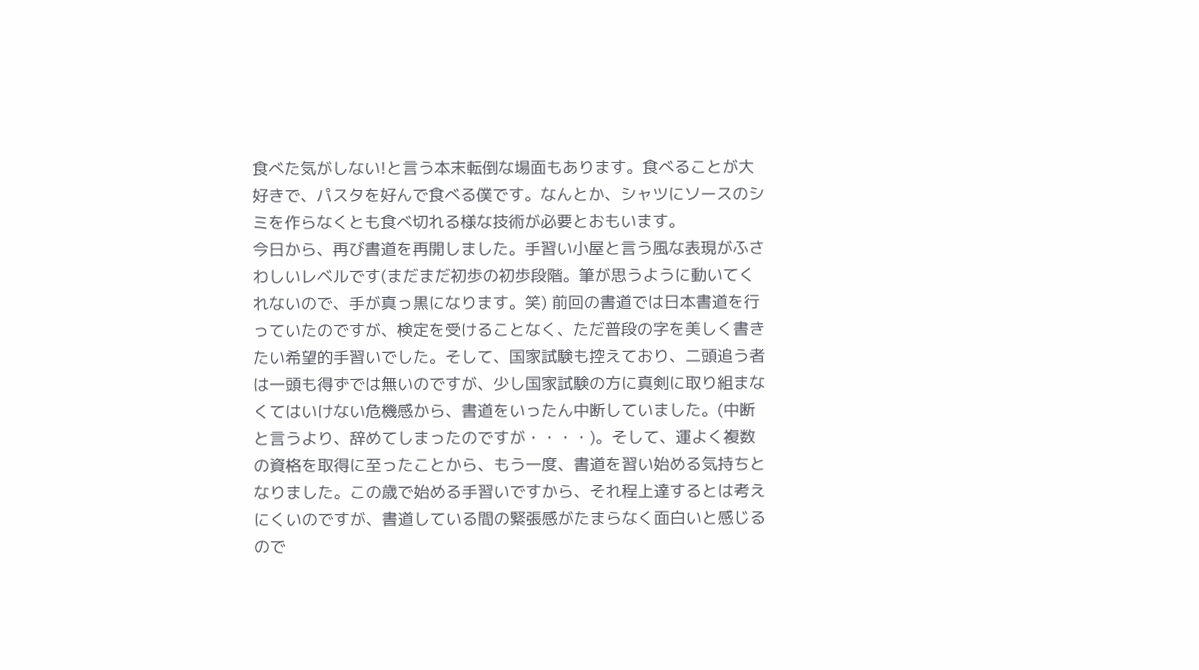食べた気がしない!と言う本末転倒な場面もあります。食べることが大好きで、パスタを好んで食べる僕です。なんとか、シャツにソースのシミを作らなくとも食べ切れる様な技術が必要とおもいます。
今日から、再び書道を再開しました。手習い小屋と言う風な表現がふさわしいレベルです(まだまだ初歩の初歩段階。筆が思うように動いてくれないので、手が真っ黒になります。笑) 前回の書道では日本書道を行っていたのですが、検定を受けることなく、ただ普段の字を美しく書きたい希望的手習いでした。そして、国家試験も控えており、二頭追う者は一頭も得ずでは無いのですが、少し国家試験の方に真剣に取り組まなくてはいけない危機感から、書道をいったん中断していました。(中断と言うより、辞めてしまったのですが・・・・)。そして、運よく複数の資格を取得に至ったことから、もう一度、書道を習い始める気持ちとなりました。この歳で始める手習いですから、それ程上達するとは考えにくいのですが、書道している間の緊張感がたまらなく面白いと感じるので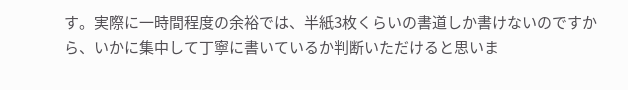す。実際に一時間程度の余裕では、半紙3枚くらいの書道しか書けないのですから、いかに集中して丁寧に書いているか判断いただけると思いま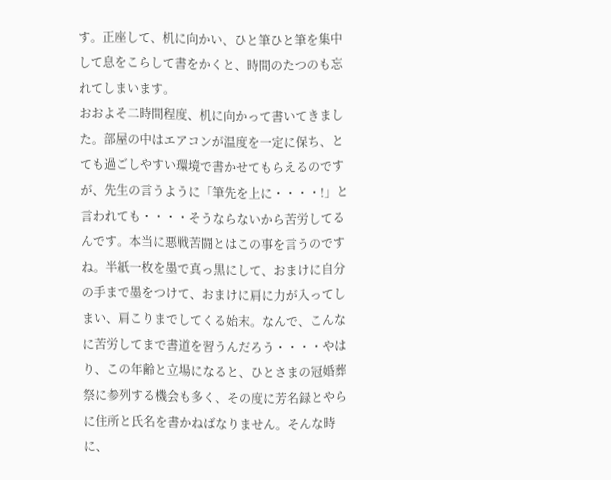す。正座して、机に向かい、ひと筆ひと筆を集中して息をこらして書をかくと、時間のたつのも忘れてしまいます。
おおよそ二時間程度、机に向かって書いてきました。部屋の中はエアコンが温度を一定に保ち、とても過ごしやすい環境で書かせてもらえるのですが、先生の言うように「筆先を上に・・・・!」と言われても・・・・そうならないから苦労してるんです。本当に悪戦苦闘とはこの事を言うのですね。半紙一枚を墨で真っ黒にして、おまけに自分の手まで墨をつけて、おまけに肩に力が入ってしまい、肩こりまでしてくる始末。なんで、こんなに苦労してまで書道を習うんだろう・・・・やはり、この年齢と立場になると、ひとさまの冠婚葬祭に参列する機会も多く、その度に芳名録とやらに住所と氏名を書かねばなりません。そんな時に、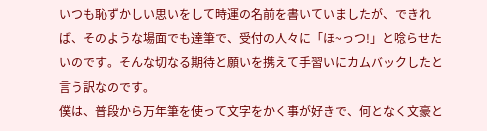いつも恥ずかしい思いをして時運の名前を書いていましたが、できれば、そのような場面でも達筆で、受付の人々に「ほ~っつ!」と唸らせたいのです。そんな切なる期待と願いを携えて手習いにカムバックしたと言う訳なのです。
僕は、普段から万年筆を使って文字をかく事が好きで、何となく文豪と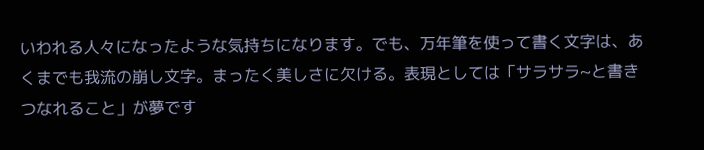いわれる人々になったような気持ちになります。でも、万年筆を使って書く文字は、あくまでも我流の崩し文字。まったく美しさに欠ける。表現としては「サラサラ~と書きつなれること」が夢です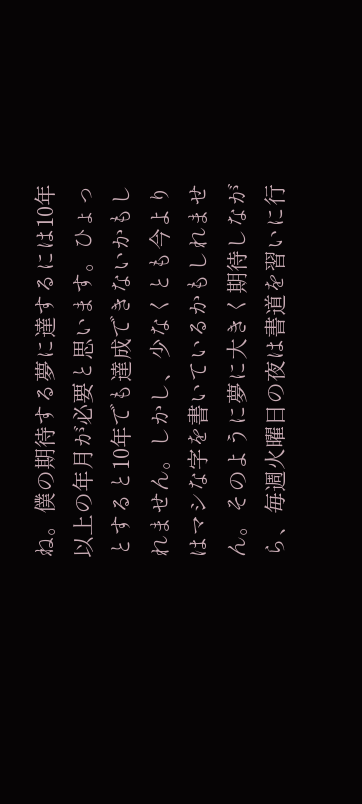ね。僕の期待する夢に達するには10年以上の年月が必要と思います。ひょっとすると10年でも達成できないかもしれません。しかし、少なくとも今よりはマシな字を書いているかもしれません。そのように夢に大きく期待しながら、毎週火曜日の夜は書道を習いに行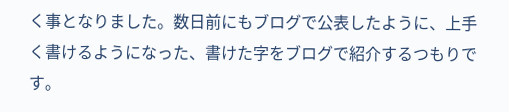く事となりました。数日前にもブログで公表したように、上手く書けるようになった、書けた字をブログで紹介するつもりです。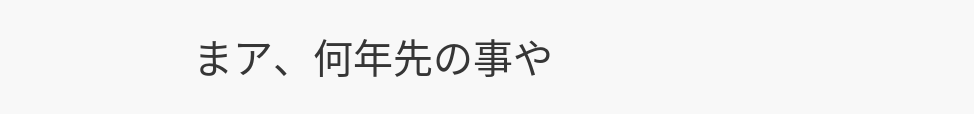まア、何年先の事や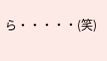ら・・・・・(笑)